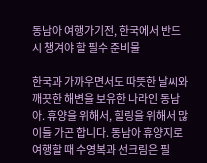동남아 여행가기전, 한국에서 반드시 챙겨야 할 필수 준비물

한국과 가까우면서도 따뜻한 날씨와 깨끗한 해변을 보유한 나라인 동남아. 휴양을 위해서, 힐링을 위해서 많이들 가곤 합니다. 동남아 휴양지로 여행할 때 수영복과 선크림은 필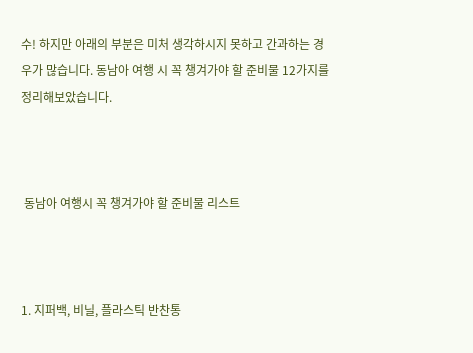수! 하지만 아래의 부분은 미처 생각하시지 못하고 간과하는 경우가 많습니다. 동남아 여행 시 꼭 챙겨가야 할 준비물 12가지를 정리해보았습니다.



 동남아 여행시 꼭 챙겨가야 할 준비물 리스트



1. 지퍼백, 비닐, 플라스틱 반찬통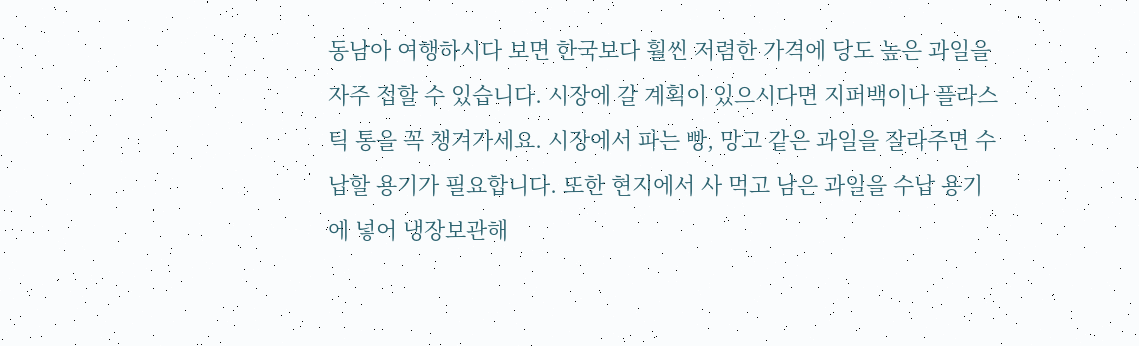동남아 여행하시다 보면 한국보다 훨씬 저렴한 가격에 당도 높은 과일을 자주 접할 수 있습니다. 시장에 갈 계획이 있으시다면 지퍼백이나 플라스틱 통을 꼭 챙겨가세요. 시장에서 파는 빵, 망고 같은 과일을 잘라주면 수납할 용기가 필요합니다. 또한 현지에서 사 먹고 남은 과일을 수납 용기에 넣어 냉장보관해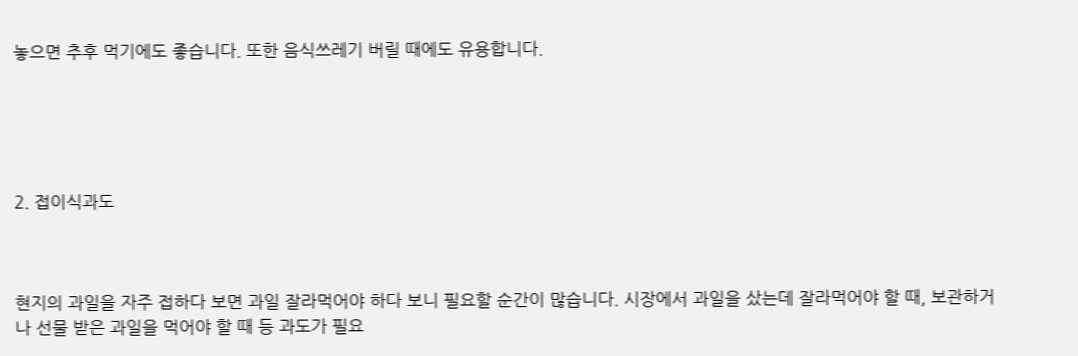놓으면 추후 먹기에도 좋습니다. 또한 음식쓰레기 버릴 때에도 유용합니다.





2. 접이식과도



현지의 과일을 자주 접하다 보면 과일 잘라먹어야 하다 보니 필요할 순간이 많습니다. 시장에서 과일을 샀는데 잘라먹어야 할 때, 보관하거나 선물 받은 과일을 먹어야 할 때 등 과도가 필요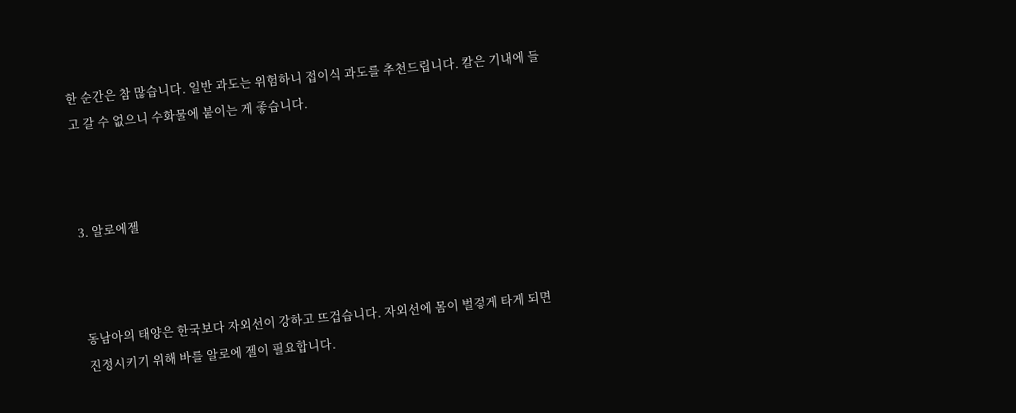한 순간은 참 많습니다. 일반 과도는 위험하니 접이식 과도를 추천드립니다. 칼은 기내에 들고 갈 수 없으니 수화물에 붙이는 게 좋습니다.



3. 알로에젤



동남아의 태양은 한국보다 자외선이 강하고 뜨겁습니다. 자외선에 몸이 벌겋게 타게 되면 진정시키기 위해 바를 알로에 젤이 필요합니다.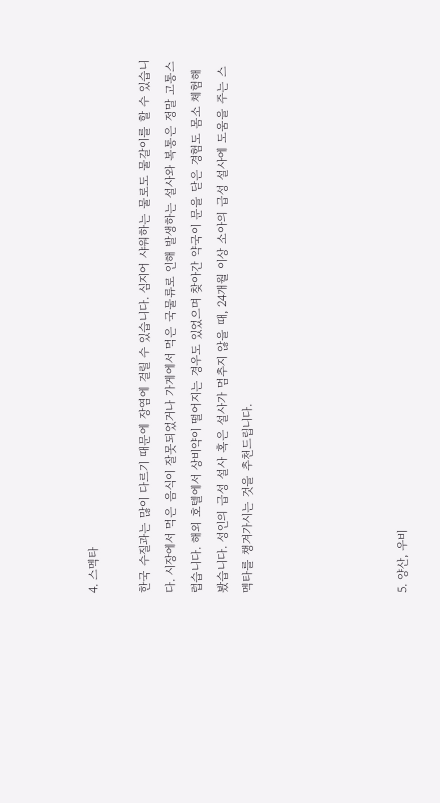4. 스멕타

한국 수질과는 많이 다르기 때문에 장염에 걸릴 수 있습니다. 심지어 샤워하는 물로도 물갈이를 할 수 있습니다. 시장에서 먹은 음식이 잘못되었거나 가게에서 먹은 국물류로 인해 발생하는 설사와 복통은 정말 고통스럽습니다. 해외 호텔에서 상비약이 떨어지는 경우도 있었으며 찾아간 약국이 문을 닫은 경험도 몸소 체험해봤습니다. 성인의 급성 설사 혹은 설사가 멈추지 않을 때, 24개월 이상 소아의 급성 설사에 도움을 주는 스멕타를 챙겨가시는 것을 추천드립니다.





5. 양산, 우비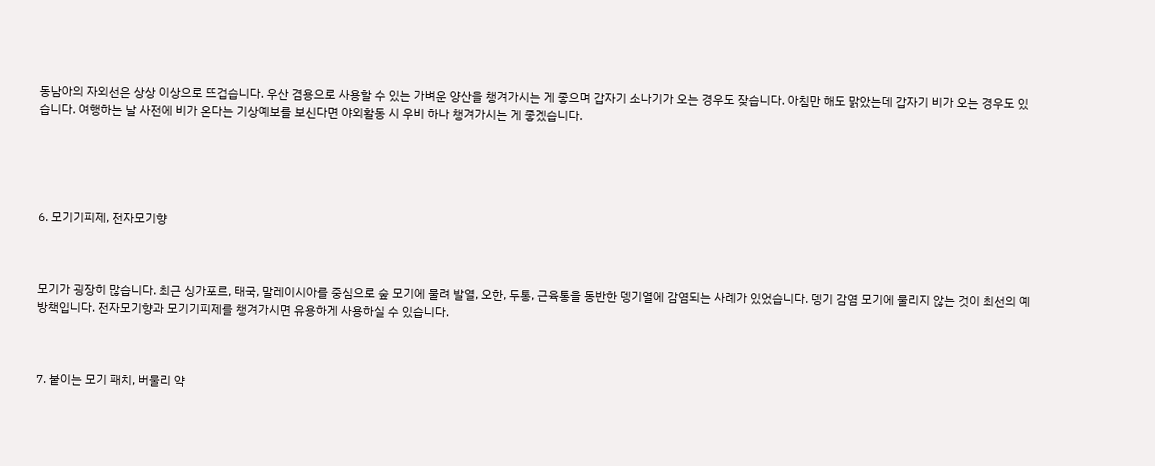동남아의 자외선은 상상 이상으로 뜨겁습니다. 우산 겸용으로 사용할 수 있는 가벼운 양산을 챙겨가시는 게 좋으며 갑자기 소나기가 오는 경우도 잦습니다. 아침만 해도 맑았는데 갑자기 비가 오는 경우도 있습니다. 여행하는 날 사전에 비가 온다는 기상예보를 보신다면 야외활동 시 우비 하나 챙겨가시는 게 좋겠습니다.





6. 모기기피제, 전자모기향



모기가 굉장히 많습니다. 최근 싱가포르, 태국, 말레이시아를 중심으로 숲 모기에 물려 발열, 오한, 두통, 근육통을 동반한 뎅기열에 감염되는 사례가 있었습니다. 뎅기 감염 모기에 물리지 않는 것이 최선의 예방책입니다. 전자모기향과 모기기피제를 챙겨가시면 유용하게 사용하실 수 있습니다.



7. 붙이는 모기 패치, 버물리 약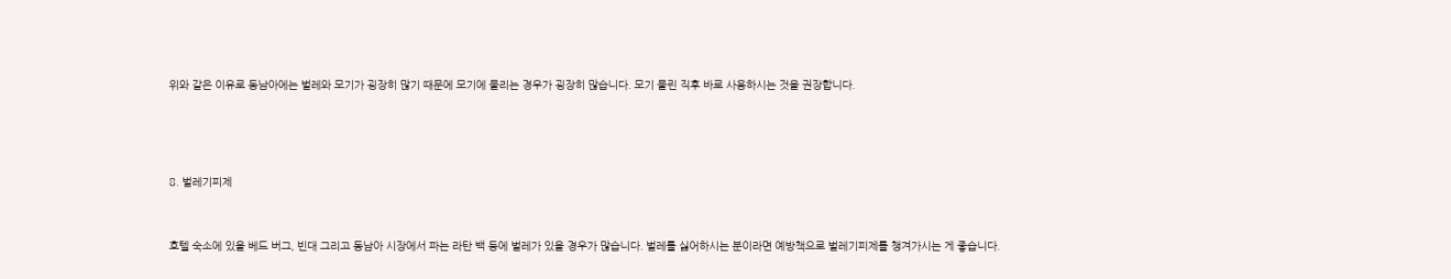위와 같은 이유로 동남아에는 벌레와 모기가 굉장히 많기 때문에 모기에 물리는 경우가 굉장히 많습니다. 모기 물린 직후 바로 사용하시는 것을 권장합니다.





8. 벌레기피제



호텔 숙소에 있을 베드 버그, 빈대 그리고 동남아 시장에서 파는 라탄 백 등에 벌레가 있을 경우가 많습니다. 벌레를 싫어하시는 분이라면 예방책으로 벌레기피제를 챙겨가시는 게 좋습니다.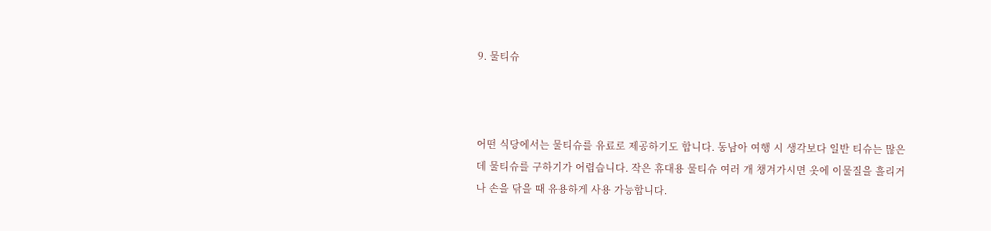9. 물티슈



어떤 식당에서는 물티슈를 유료로 제공하기도 합니다. 동남아 여행 시 생각보다 일반 티슈는 많은데 물티슈를 구하기가 어렵습니다. 작은 휴대용 물티슈 여러 개 챙겨가시면 옷에 이물질을 흘리거나 손을 닦을 때 유용하게 사용 가능합니다.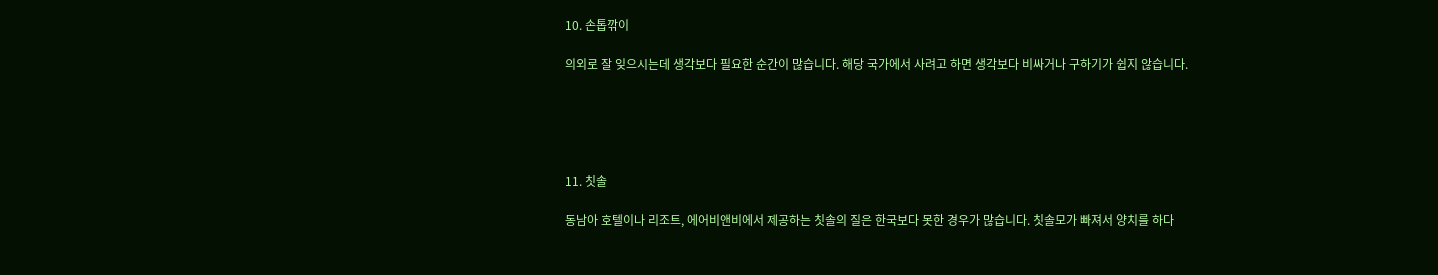10. 손톱깎이

의외로 잘 잊으시는데 생각보다 필요한 순간이 많습니다. 해당 국가에서 사려고 하면 생각보다 비싸거나 구하기가 쉽지 않습니다.





11. 칫솔

동남아 호텔이나 리조트, 에어비앤비에서 제공하는 칫솔의 질은 한국보다 못한 경우가 많습니다. 칫솔모가 빠져서 양치를 하다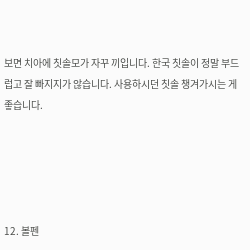보면 치아에 칫솔모가 자꾸 끼입니다. 한국 칫솔이 정말 부드럽고 잘 빠지지가 않습니다. 사용하시던 칫솔 챙겨가시는 게 좋습니다.





12. 볼펜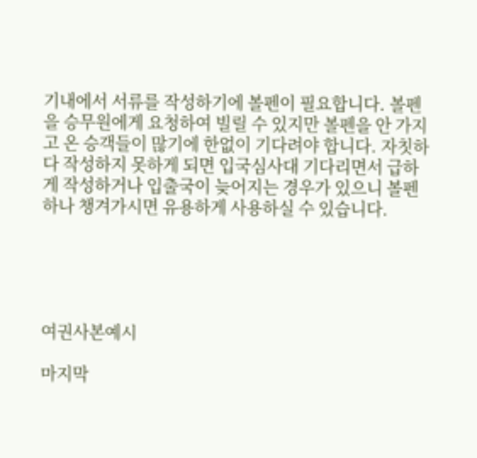기내에서 서류를 작성하기에 볼펜이 필요합니다. 볼펜을 승무원에게 요청하여 빌릴 수 있지만 볼펜을 안 가지고 온 승객들이 많기에 한없이 기다려야 합니다. 자칫하다 작성하지 못하게 되면 입국심사대 기다리면서 급하게 작성하거나 입출국이 늦어지는 경우가 있으니 볼펜 하나 챙겨가시면 유용하게 사용하실 수 있습니다.





여권사본예시

마지막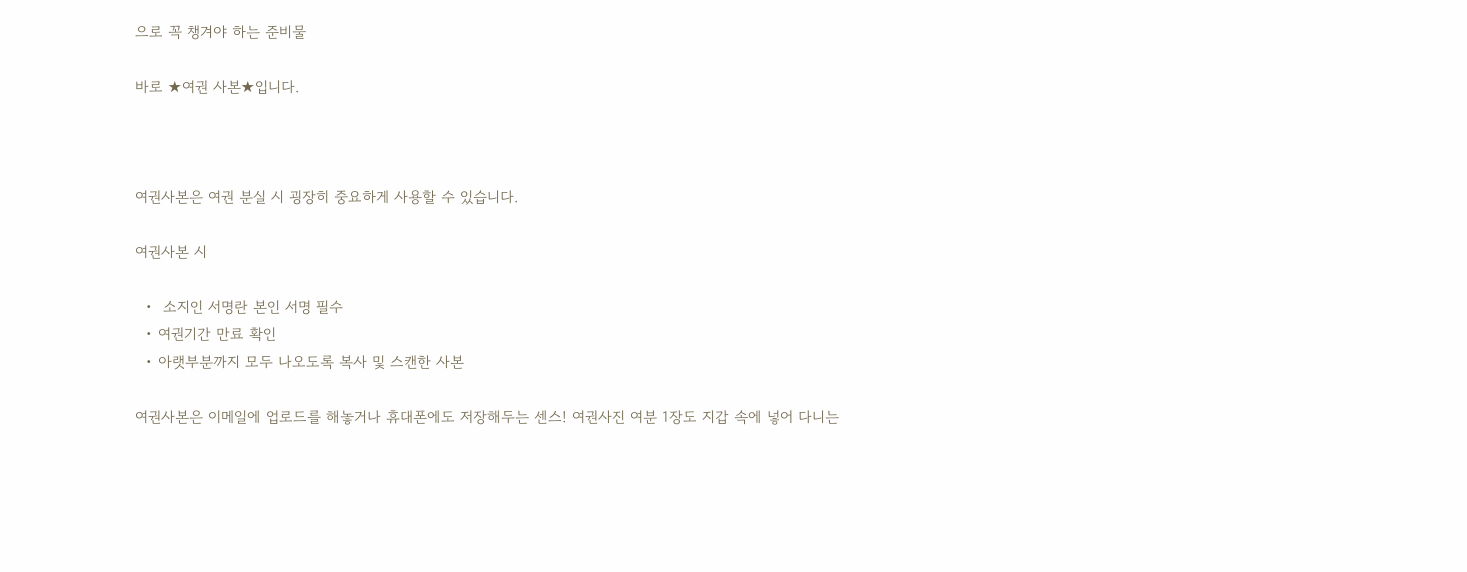으로 꼭 챙겨야 하는 준비물

바로 ★여권 사본★입니다.



여권사본은 여권 분실 시 굉장히 중요하게 사용할 수 있습니다.

여권사본 시

  •  소지인 서명란 본인 서명 필수
  • 여권기간 만료 확인
  • 아랫부분까지 모두 나오도록 복사 및 스캔한 사본

여권사본은 이메일에 업로드를 해놓거나 휴대폰에도 저장해두는 센스! 여권사진 여분 1장도 지갑 속에 넣어 다니는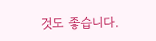것도 좋습니다.